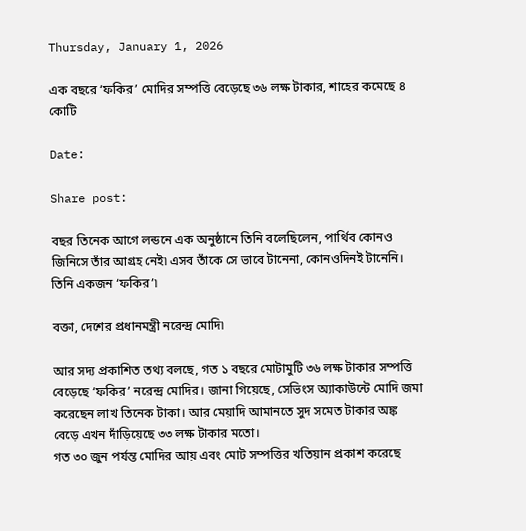Thursday, January 1, 2026

এক বছরে ‘ফকির’ মোদির সম্পত্তি বেড়েছে ৩৬ লক্ষ টাকার, শাহের কমেছে ৪ কোটি

Date:

Share post:

বছর তিনেক আগে লন্ডনে এক অনুষ্ঠানে তিনি বলেছিলেন, পার্থিব কোনও জিনিসে তাঁর আগ্রহ নেই৷ এসব তাঁকে সে ভাবে টানেনা, কোনওদিনই টানেনি। তিনি একজন ‘ফকির’৷

বক্তা, দেশের প্রধানমন্ত্রী নরেন্দ্র মোদি৷

আর সদ্য প্রকাশিত তথ্য বলছে, গত ১ বছরে মোটামুটি ৩৬ লক্ষ টাকার সম্পত্তি বেড়েছে ‘ফকির’ নরেন্দ্র মোদির। জানা গিয়েছে, সেভিংস অ্যাকাউন্টে মোদি জমা করেছেন লাখ তিনেক টাকা। আর মেয়াদি আমানতে সুদ সমেত টাকার অঙ্ক বেড়ে এখন দাঁড়িয়েছে ৩৩ লক্ষ টাকার মতো।
গত ৩০ জুন পর্যন্ত মোদির আয় এবং মোট সম্পত্তির খতিয়ান প্রকাশ করেছে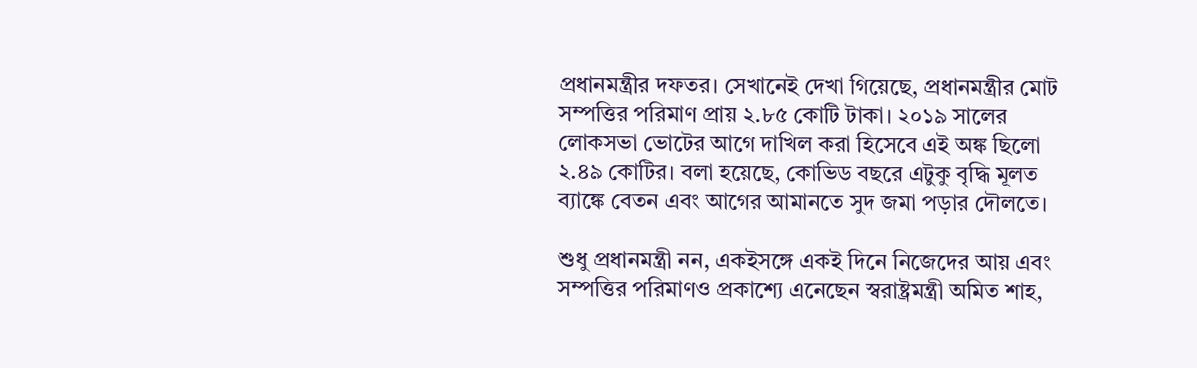প্রধানমন্ত্রীর দফতর। সেখানেই দেখা গিয়েছে, প্রধানমন্ত্রীর মোট সম্পত্তির পরিমাণ প্রায় ২.৮৫ কোটি টাকা। ২০১৯ সালের লোকসভা ভোটের আগে দাখিল করা হিসেবে এই অঙ্ক ছিলো ২.৪৯ কোটির। বলা হয়েছে, কোভিড বছরে এটুকু বৃদ্ধি মূলত ব্যাঙ্কে বেতন এবং আগের আমানতে সুদ জমা পড়ার দৌলতে।

শুধু প্রধানমন্ত্রী নন, একইসঙ্গে একই দিনে নিজেদের আয় এবং সম্পত্তির পরিমাণও প্রকাশ্যে এনেছেন স্বরাষ্ট্রমন্ত্রী অমিত শাহ,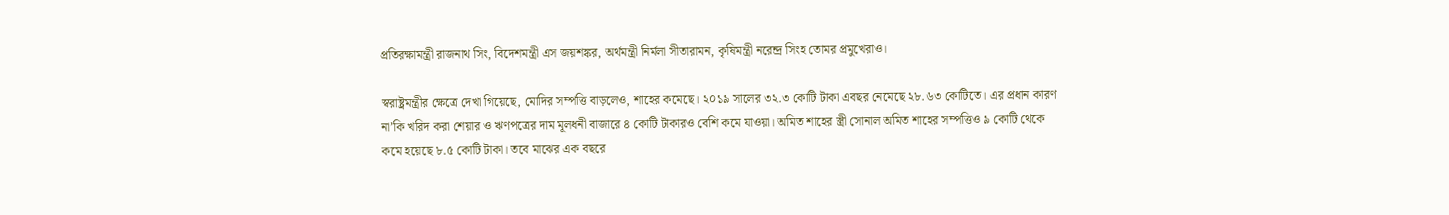প্রতিরক্ষামন্ত্রী রাজনাথ সিং, বিদেশমন্ত্রী এস জয়শঙ্কর, অর্থমন্ত্রী নির্মলা সীতারামন, কৃষিমন্ত্রী নরেন্দ্র সিংহ তোমর প্রমুখেরাও।

স্বরাষ্ট্রমন্ত্রীর ক্ষেত্রে দেখা গিয়েছে, মোদির সম্পত্তি বাড়লেও, শাহের কমেছে। ২০১৯ সালের ৩২.৩ কোটি টাকা এবছর নেমেছে ২৮.৬৩ কোটিতে। এর প্রধান কারণ না’কি খরিদ করা শেয়ার ও ঋণপত্রের দাম মূলধনী বাজারে ৪ কোটি টাকারও বেশি কমে যাওয়া। অমিত শাহের স্ত্রী সোনাল অমিত শাহের সম্পত্তিও ৯ কোটি থেকে কমে হয়েছে ৮.৫ কোটি টাকা। তবে মাঝের এক বছরে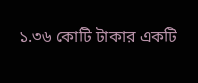১.৩৬ কোটি টাকার একটি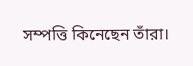সম্পত্তি কিনেছেন তাঁরা।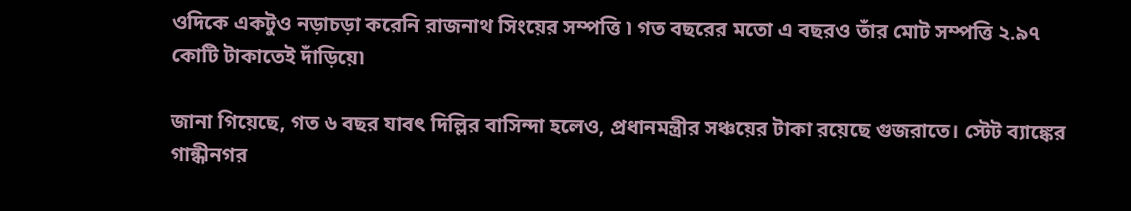ওদিকে একটুও নড়াচড়া করেনি রাজনাথ সিংয়ের সম্পত্তি ৷ গত বছরের মতো এ বছরও তাঁর মোট সম্পত্তি ২.৯৭ কোটি টাকাতেই দাঁড়িয়ে৷

জানা গিয়েছে, গত ৬ বছর যাবৎ দিল্লির বাসিন্দা হলেও, প্রধানমন্ত্রীর সঞ্চয়ের টাকা রয়েছে গুজরাতে। স্টেট ব্যাঙ্কের গান্ধীনগর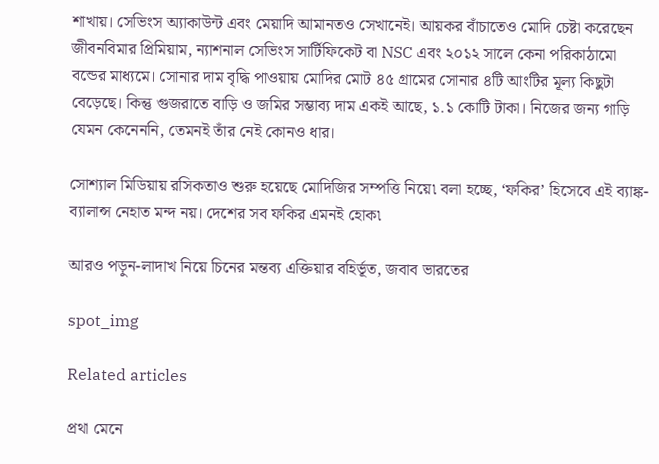শাখায়। সেভিংস অ্যাকাউন্ট এবং মেয়াদি আমানতও সেখানেই। আয়কর বাঁচাতেও মোদি চেষ্টা করেছেন জীবনবিমার প্রিমিয়াম, ন্যাশনাল সেভিংস সার্টিফিকেট বা NSC এবং ২০১২ সালে কেনা পরিকাঠামো বন্ডের মাধ্যমে। সোনার দাম বৃদ্ধি পাওয়ায় মোদির মোট ৪৫ গ্রামের সোনার ৪টি আংটির মূল্য কিছুটা বেড়েছে। কিন্তু গুজরাতে বাড়ি ও জমির সম্ভাব্য দাম একই আছে, ১.১ কোটি টাকা। নিজের জন্য গাড়ি যেমন কেনেননি, তেমনই তাঁর নেই কোনও ধার।

সোশ্যাল মিডিয়ায় রসিকতাও শুরু হয়েছে মোদিজির সম্পত্তি নিয়ে৷ বলা হচ্ছে, ‘ফকির’ হিসেবে এই ব্যাঙ্ক-ব্যালান্স নেহাত মন্দ নয়। দেশের সব ফকির এমনই হোক৷

আরও পড়ুন-লাদাখ নিয়ে চিনের মন্তব্য এক্তিয়ার বহির্ভূত, জবাব ভারতের

spot_img

Related articles

প্রথা মেনে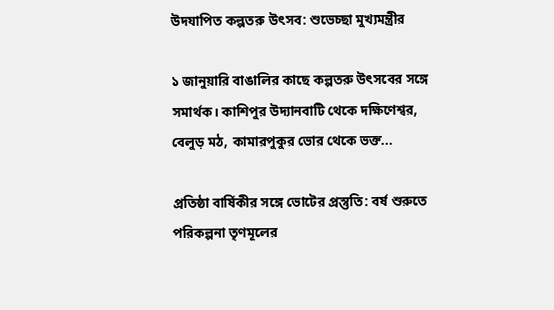উদযাপিত কল্পতরু উৎসব: শুভেচ্ছা মুখ্যমন্ত্রীর

১ জানুয়ারি বাঙালির কাছে কল্পতরু উৎসবের সঙ্গে সমার্থক। কাশিপুর উদ্যানবাটি থেকে দক্ষিণেশ্বর, বেলুড় মঠ, কামারপুকুর ভোর থেকে ভক্ত...

প্রতিষ্ঠা বার্ষিকীর সঙ্গে ভোটের প্রস্তুতি: বর্ষ শুরুতে পরিকল্পনা তৃণমূলের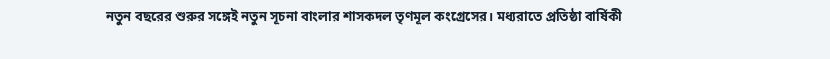নতুন বছরের শুরুর সঙ্গেই নতুন সূচনা বাংলার শাসকদল তৃণমূল কংগ্রেসের। মধ্যরাতে প্রতিষ্ঠা বার্ষিকী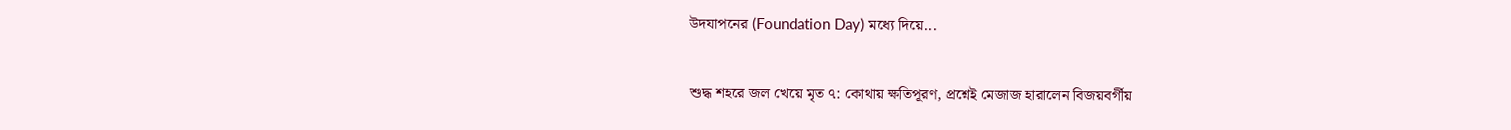উদযাপনের (Foundation Day) মধ্যে দিয়ে...

শুদ্ধ শহরে জল খেয়ে মৃত ৭: কোথায় ক্ষতিপূরণ, প্রশ্নেই মেজাজ হারালেন বিজয়বর্গীয়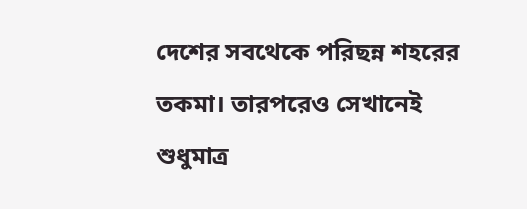দেশের সবথেকে পরিছন্ন শহরের তকমা। তারপরেও সেখানেই শুধুমাত্র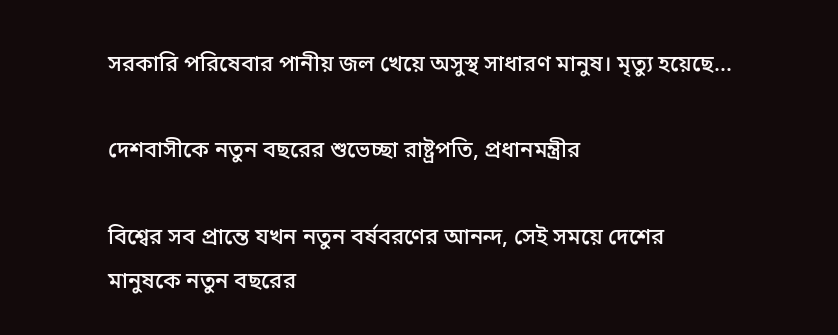সরকারি পরিষেবার পানীয় জল খেয়ে অসুস্থ সাধারণ মানুষ। মৃত্যু হয়েছে...

দেশবাসীকে নতুন বছরের শুভেচ্ছা রাষ্ট্রপতি, প্রধানমন্ত্রীর

বিশ্বের সব প্রান্তে যখন নতুন বর্ষবরণের আনন্দ, সেই সময়ে দেশের মানুষকে নতুন বছরের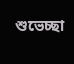শুভেচ্ছা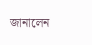জানালেন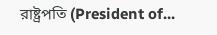রাষ্ট্রপতি (President of...